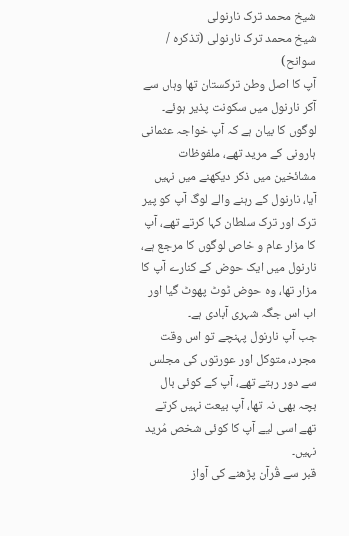شیخ محمد ترک نارنولی
شیخ محمد ترک نارنولی (تذکرہ / سوانح)
آپ کا اصل وطن ترکستان تھا وہاں سے آکر نارنول میں سکونت پذیر ہوئے۔ لوگوں کا بیان ہے کہ آپ خواجہ عثمانی ہارونی کے مرید تھے، ملفوظات مشائخین میں ذکر دیکھنے میں نہیں آیا، نارنول کے رہنے والے لوگ آپ کو پیر ترک اور ترک سلطان کہا کرتے تھے، آپ کا مزار عام و خاص لوگوں کا مرجع ہے، نارنول میں ایک حوض کے کنارے آپ کا مزار تھا، وہ حوض ٹوٹ پھوٹ گیا اور اب اس جگہ شہری آبادی ہے۔
جب آپ نارنول پہنچے تو اس وقت مجرد، متوکل اور عورتوں کی مجلس سے دور رہتے تھے، آپ کے کوئی بال بچہ بھی نہ تھا، آپ بیعت نہیں کرتے تھے اسی لیے آپ کا کوئی شخص مُرید نہیں۔
قبر سے قُرآن پڑھنے کی آواز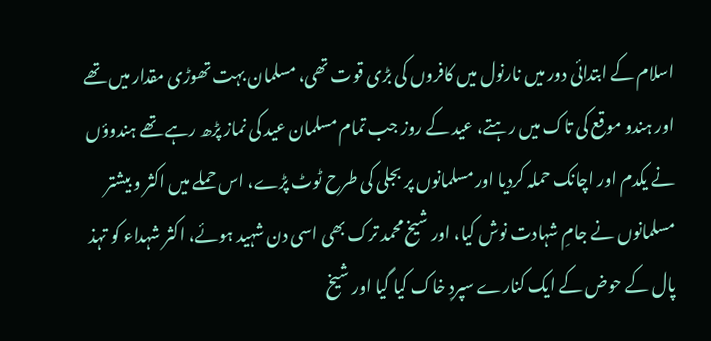اسلام کے ابتدائی دور میں نارنول میں کافروں کی بڑی قوت تھی، مسلمان بہت تھوڑی مقدار میں تھے اور ہندو موقع کی تاک میں رہتے، عید کے روز جب تمام مسلمان عید کی نماز پڑھ رہے تھے ہندوؤں نے یکدم اور اچانک حملہ کردیا اور مسلمانوں پر بجلی کی طرح ٹوٹ پڑے، اس حملے میں اکثر و بیشتر مسلمانوں نے جامِ شہادت نوش کیا، اور شیخ محمد ترک بھی اسی دن شہید ہوئے، اکثر شہداء کو تہذ پال کے حوض کے ایک کنارے سپردِ خاک کیا گیا اور شیخ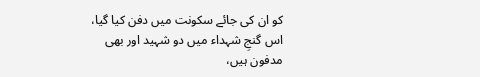کو ان کی جائے سکونت میں دفن کیا گیا، اس گنجِ شہداء میں دو شہید اور بھی مدفون ہیں،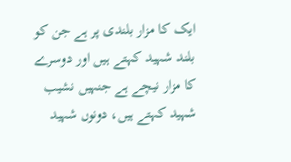ایک کا مزار بلندی پر ہے جن کو بلند شہید کہتے ہیں اور دوسرے کا مزار نیچے ہے جنہیں نشیب شہید کہتے ہیں، دونوں شہید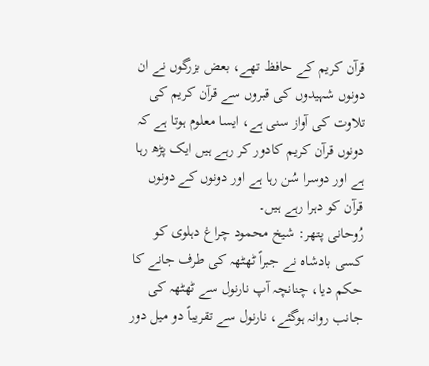قرآن کریم کے حافظ تھے، بعض بزرگوں نے ان دونوں شہیدوں کی قبروں سے قرآن کریم کی تلاوت کی آواز سنی ہے، ایسا معلوم ہوتا ہے کہ دونوں قرآن کریم کادور کر رہے ہیں ایک پڑھ رہا ہے اور دوسرا سُن رہا ہے اور دونوں کے دونوں قرآن کو دہرا رہے ہیں۔
رُوحانی پتھر: شیخ محمود چراغ دہلوی کو کسی بادشاہ نے جبراً ٹھٹھہ کی طرف جانے کا حکم دیا، چنانچہ آپ نارنول سے ٹھٹھہ کی جانب روانہ ہوگئے، نارنول سے تقریباً دو میل دور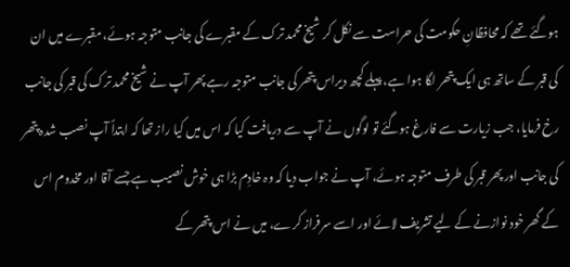ہوگئے تھے کہ محافظانِ حکومت کی حراست سے نکل کر شیخ محمد ترک کے مقبرے کی جانب متوجہ ہوئے، مقبرے میں ان کی قبر کے ساتھ ہی ایک پتھر لگا ہوا ہے، پہلے کچھ دیراس پتھر کی جانب متوجہ رہے پھر آپ نے شیخ محمد ترک کی قبر کی جانب رخ فرمایا، جب زیارت سے فارغ ہوگئے تو لوگوں نے آپ سے دریافت کیا کہ اس میں کیا راز تھا کہ ابتداً آپ نصب شدہ پتھر کی جانب اور پھر قبر کی طرف متوجہ ہوئے، آپ نے جواب دیا کہ وہ خادِم بڑا ہی خوش نصیب ہے جسے آقا اور مخدوم اس کے گھر خود نوازنے کے لیے تشریف لائے اور اسے سرفراز کرے، میں نے اس پتھر کے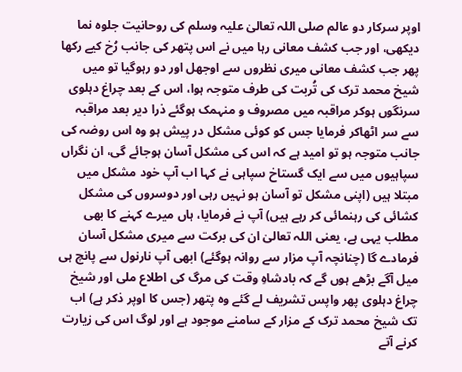اوپر سرکار دو عالم صلی اللہ تعالیٰ علیہ وسلم کی روحانیت جلوہ نما دیکھی، اور جب کشف معانی رہا میں نے اس پتھر کی جانب رُخ کیے رکھا پھر جب کشف معانی میری نظروں سے اوجھل اور دو رہوگیا تو میں شیخ محمد ترک کی تُربت کی طرف متوجہ ہوا، اس کے بعد چراغ دہلوی سرنگوں ہوکر مراقبہ میں مصروف و منہمک ہوگئے ذرا دیر بعد مراقبہ سے سر اٹھاکر فرمایا جس کو کوئی مشکل در پیش ہو وہ اس روضہ کی جانب متوجہ ہو تو امید ہے کہ اس کی مشکل آسان ہوجائے گی، ان نگراں سپاہیوں میں سے ایک گستاخ سپاہی نے کہا اب آپ خود مشکل میں مبتلا ہیں (اپنی مشکل تو آسان ہو نہیں رہی اور دوسروں کی مشکل کشائی کی رہنمائی کر رہے ہیں) آپ نے فرمایا، ہاں میرے کہنے کا بھی مطلب یہی ہے، یعنی اللہ تعالیٰ ان کی برکت سے میری مشکل آسان فرمادے گا (چنانچہ آپ مزار سے روانہ ہوگئے) ابھی آپ نارنول سے پانچ ہی میل آگے بڑھے ہوں گے کہ بادشاہِ وقت کی مرگ کی اطلاع ملی اور شیخ چراغ دہلوی پھر واپس تشریف لے گئے وہ پتھر (جس کا اوپر ذکر ہے) اب تک شیخ محمد ترک کے مزار کے سامنے موجود ہے اور لوگ اس کی زیارت کرنے آتے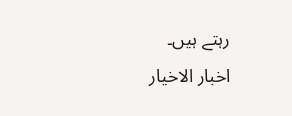رہتے ہیں۔
اخبار الاخیار